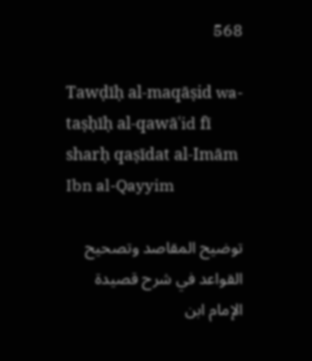568

Tawḍīḥ al-maqāṣid wa-taṣḥīḥ al-qawāʿid fī sharḥ qaṣīdat al-Imām Ibn al-Qayyim

توضيح المقاصد وتصحيح القواعد في شرح قصيدة الإمام ابن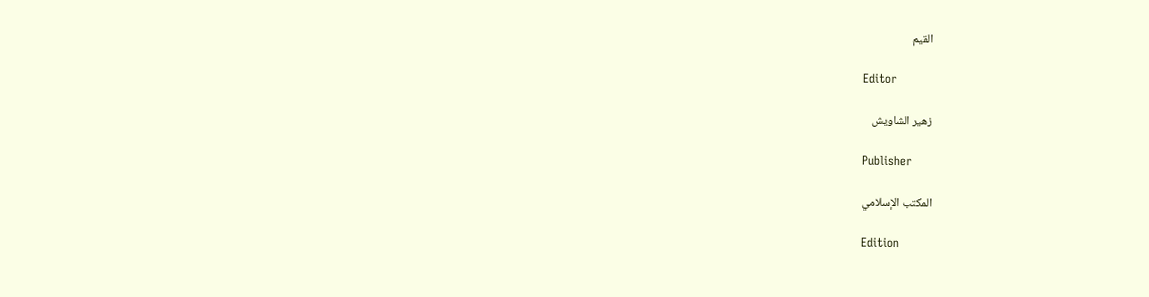القيم

Editor

زهير الشاويش

Publisher

المكتب الإسلامي

Edition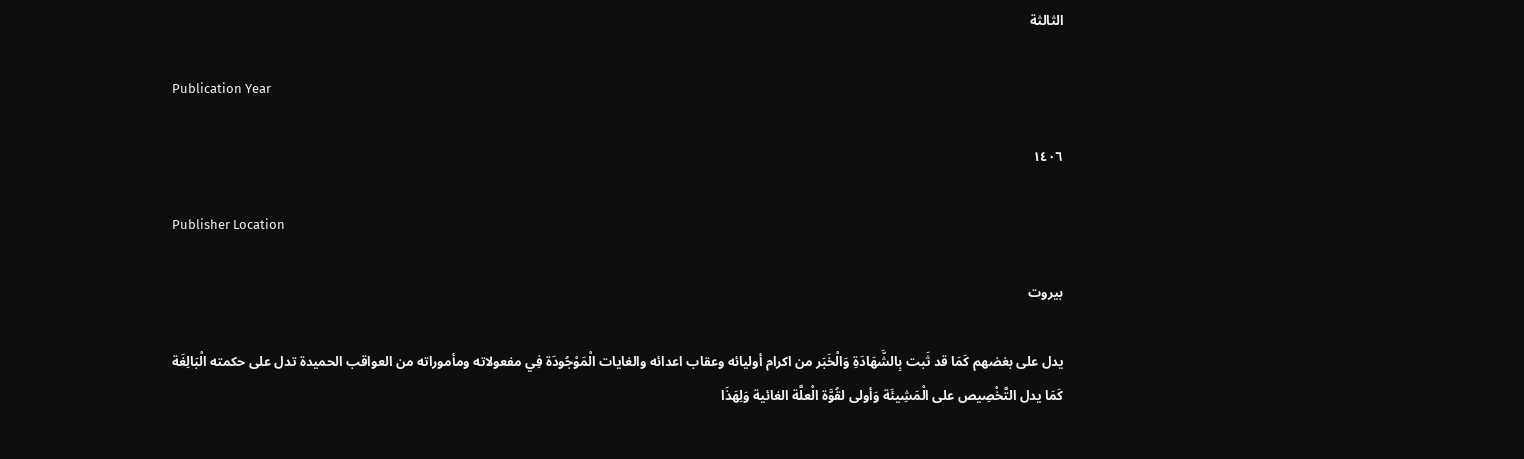الثالثة

Publication Year

١٤٠٦

Publisher Location

بيروت

يدل على بغضهم كَمَا قد ثَبت بِالشَّهَادَةِ وَالْخَبَر من اكرام أوليائه وعقاب اعدائه والغايات الْمَوْجُودَة فِي مفعولاته ومأموراته من العواقب الحميدة تدل على حكمته الْبَالِغَة كَمَا يدل التَّخْصِيص على الْمَشِيئَة وَأولى لقُوَّة الْعلَّة الغائية وَلِهَذَا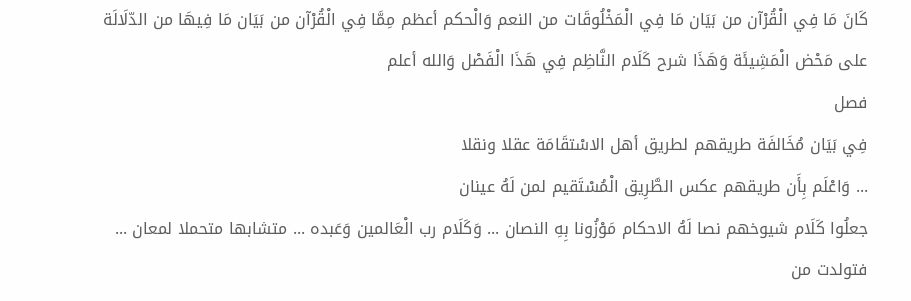كَانَ مَا فِي الْقُرْآن من بَيَان مَا فِي الْمَخْلُوقَات من النعم وَالْحكم أعظم مِمَّا فِي الْقُرْآن من بَيَان مَا فِيهَا من الدّلَالَة على مَحْض الْمَشِيئَة وَهَذَا شرح كَلَام النَّاظِم فِي هَذَا الْفَصْل وَالله أعلم
فصل
فِي بَيَان مُخَالفَة طريقهم لطريق أهل الاسْتقَامَة عقلا ونقلا
... وَاعْلَم بِأَن طريقهم عكس الطَّرِيق الْمُسْتَقيم لمن لَهُ عينان
جعلُوا كَلَام شيوخهم نصا لَهُ الاحكام مَوْزُونا بِهِ النصان ... وَكَلَام رب الْعَالمين وَعَبده ... متشابها متحملا لمعان ... فتولدت من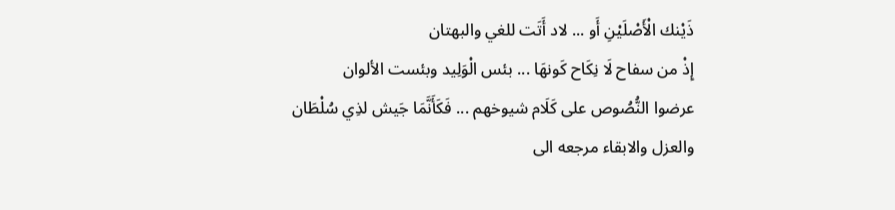ذَيْنك الْأَصْلَيْنِ أَو ... لاد أَتَت للغي والبهتان
إِذْ من سفاح لَا نِكَاح كَونهَا ... بئس الْوَلِيد وبئست الألوان
عرضوا النُّصُوص على كَلَام شيوخهم ... فَكَأَنَّمَا جَيش لذِي سُلْطَان
والعزل والابقاء مرجعه الى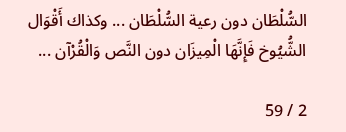السُّلْطَان دون رعية السُّلْطَان ... وكذاك أَقْوَال الشُّيُوخ فَإِنَّهَا الْمِيزَان دون النَّص وَالْقُرْآن ...

2 / 59